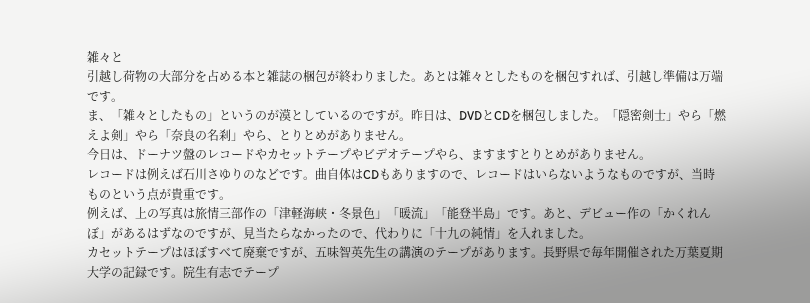雑々と
引越し荷物の大部分を占める本と雑誌の梱包が終わりました。あとは雑々としたものを梱包すれば、引越し準備は万端です。
ま、「雑々としたもの」というのが漠としているのですが。昨日は、DVDとCDを梱包しました。「隠密剣士」やら「燃えよ剣」やら「奈良の名刹」やら、とりとめがありません。
今日は、ドーナツ盤のレコードやカセットテープやビデオテープやら、ますますとりとめがありません。
レコードは例えば石川さゆりのなどです。曲自体はCDもありますので、レコードはいらないようなものですが、当時ものという点が貴重です。
例えば、上の写真は旅情三部作の「津軽海峡・冬景色」「暖流」「能登半島」です。あと、デビュー作の「かくれんぼ」があるはずなのですが、見当たらなかったので、代わりに「十九の純情」を入れました。
カセットテープはほぼすべて廃棄ですが、五味智英先生の講演のテープがあります。長野県で毎年開催された万葉夏期大学の記録です。院生有志でテープ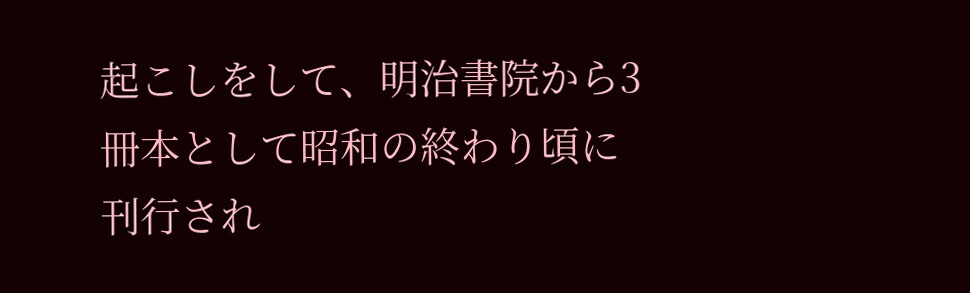起こしをして、明治書院から3冊本として昭和の終わり頃に刊行され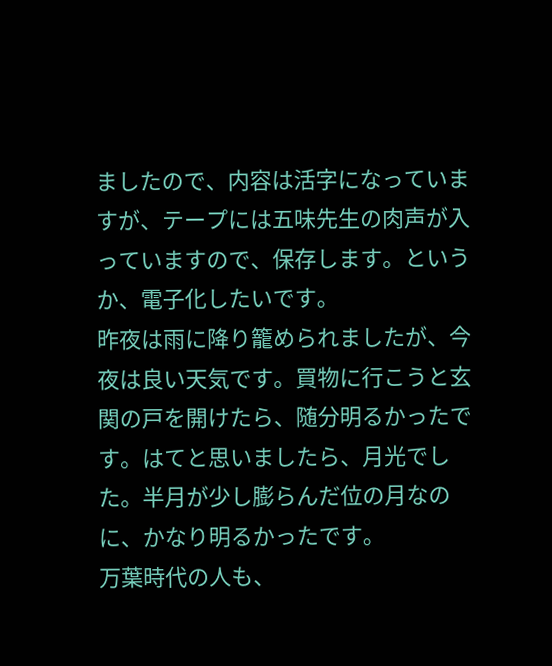ましたので、内容は活字になっていますが、テープには五味先生の肉声が入っていますので、保存します。というか、電子化したいです。
昨夜は雨に降り籠められましたが、今夜は良い天気です。買物に行こうと玄関の戸を開けたら、随分明るかったです。はてと思いましたら、月光でした。半月が少し膨らんだ位の月なのに、かなり明るかったです。
万葉時代の人も、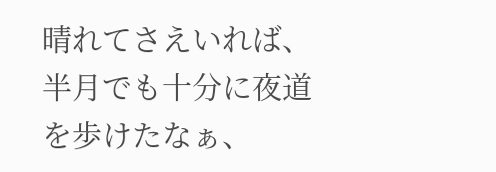晴れてさえいれば、半月でも十分に夜道を歩けたなぁ、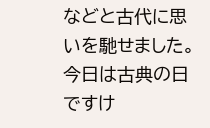などと古代に思いを馳せました。今日は古典の日ですけ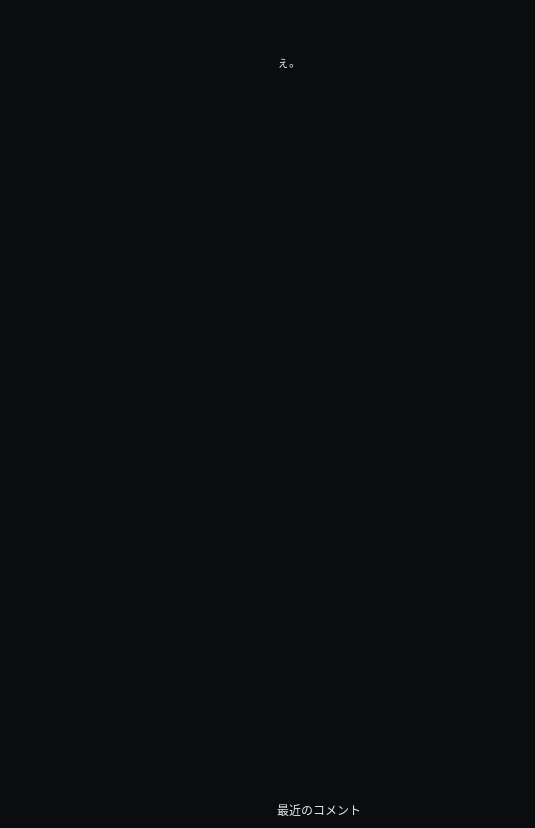ぇ。










































最近のコメント